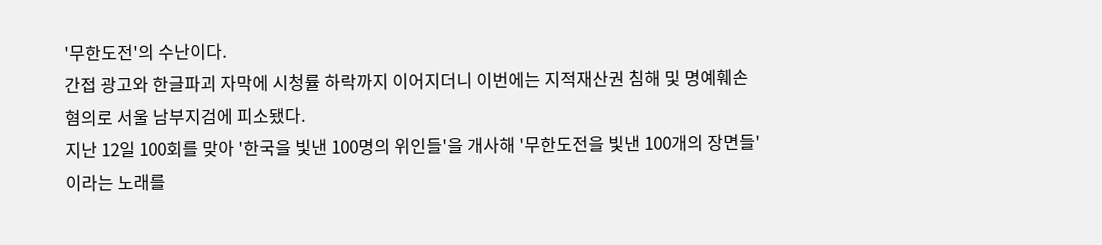'무한도전'의 수난이다.
간접 광고와 한글파괴 자막에 시청률 하락까지 이어지더니 이번에는 지적재산권 침해 및 명예훼손 혐의로 서울 남부지검에 피소됐다.
지난 12일 100회를 맞아 '한국을 빛낸 100명의 위인들'을 개사해 '무한도전을 빛낸 100개의 장면들'이라는 노래를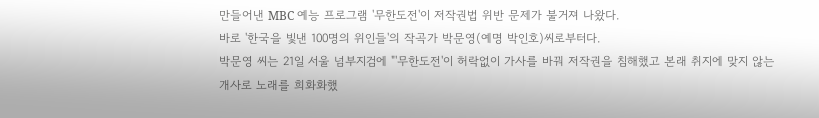만들어낸 MBC 예능 프로그램 '무한도전'이 저작권법 위반 문제가 불거져 나왔다.
바로 '한국을 빛낸 100명의 위인들'의 작곡가 박문영(예명 박인호)씨로부터다.
박문영 씨는 21일 서울 넘부지검에 "'무한도전'이 허락없이 가사를 바꿔 저작권을 침해했고 본래 취지에 맞지 않는 개사로 노래를 희화화했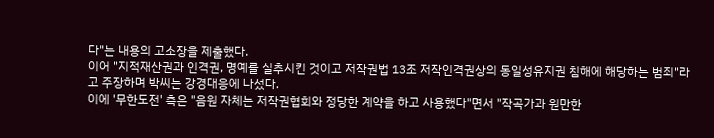다"는 내용의 고소장을 제출했다.
이어 "지적재산권과 인격권, 명예를 실추시킨 것이고 저작권법 13조 저작인격권상의 동일성유지권 침해에 해당하는 범죄"라고 주장하며 박씨는 강경대응에 나섰다.
이에 '무한도전' 측은 "음원 자체는 저작권협회와 정당한 계약을 하고 사용했다"면서 "작곡가과 원만한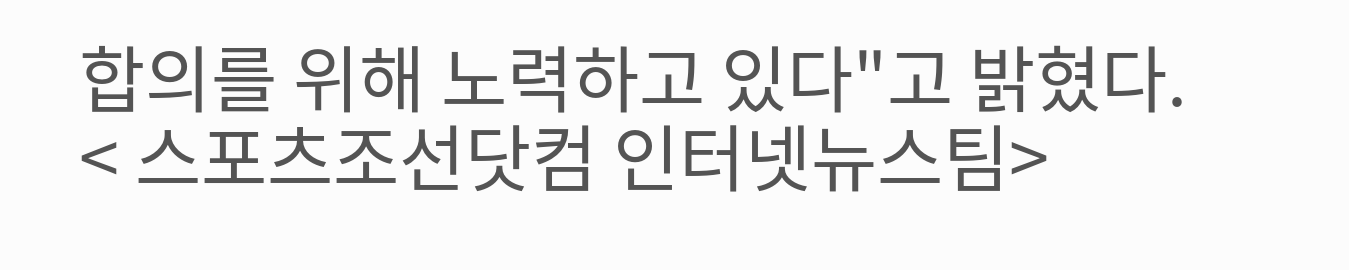합의를 위해 노력하고 있다"고 밝혔다.
< 스포츠조선닷컴 인터넷뉴스팀>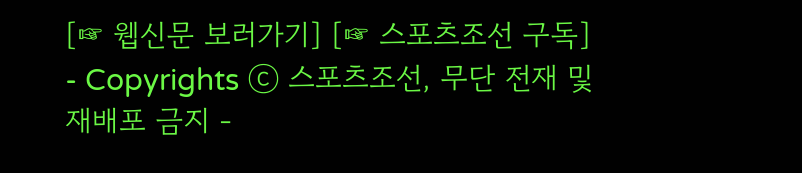[☞ 웹신문 보러가기] [☞ 스포츠조선 구독]
- Copyrights ⓒ 스포츠조선, 무단 전재 및 재배포 금지 -